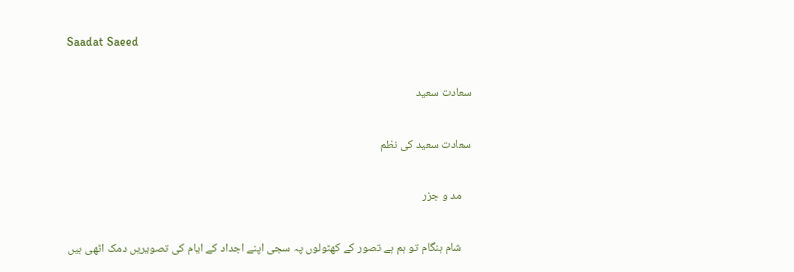Saadat Saeed

سعادت سعید

سعادت سعید کی نظم

    مد و جزر

    شام ہنگام تو ہم ہے تصور کے کھٹولوں پہ سجی اپنے اجداد کے ایام کی تصویریں دمک اٹھی ہیں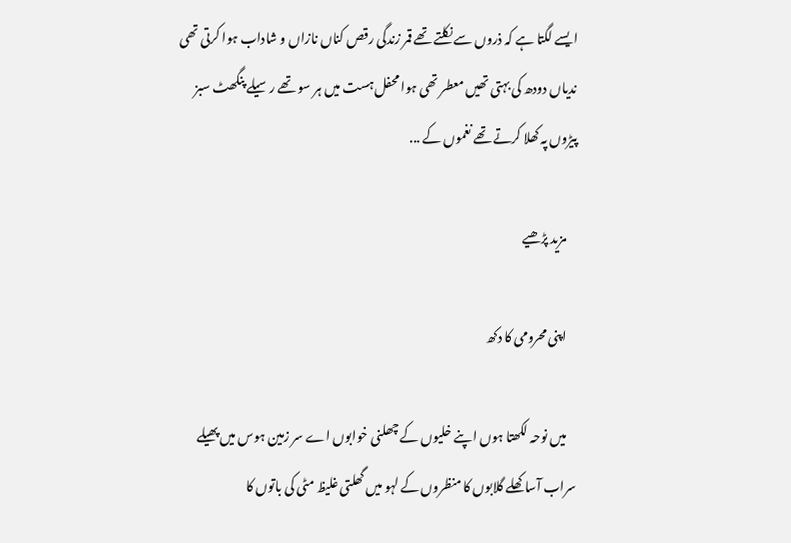ایسے لگتا ہے کہ ذروں سے نکلتے تھے قمر زندگی رقص کناں نازاں و شاداب ہوا کرتی تھی ندیاں دودھ کی بہتی تھیں معطر تھی ہوا محفل ہست میں ہر سو تھے رسیلے پنگھٹ سبز پیڑوں پہ کھلا کرتے تھے نغموں کے ...

    مزید پڑھیے

    اپنی محرومی کا دکھ

    میں نوحہ لکھتا ہوں اپنے خلیوں کے چھلنی خوابوں اے سر زمین ہوس میں پھیلے سراب آسا کھلے گلابوں کا منظروں کے لہو میں گھلتی غلیظ مٹی کی باتوں کا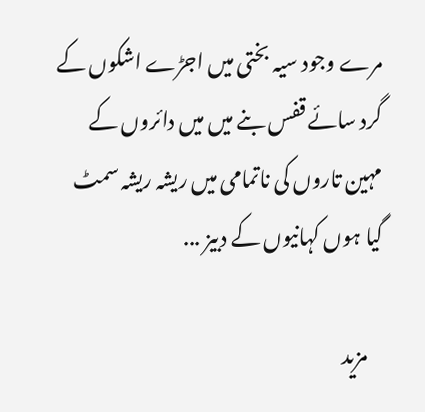مرے وجود سیہ بختی میں اجڑے اشکوں کے گرد سائے قفس بنے میں میں دائروں کے مہین تاروں کی ناتمامی میں ریشہ ریشہ سمٹ گیا ہوں کہانیوں کے دبیز ...

    مزید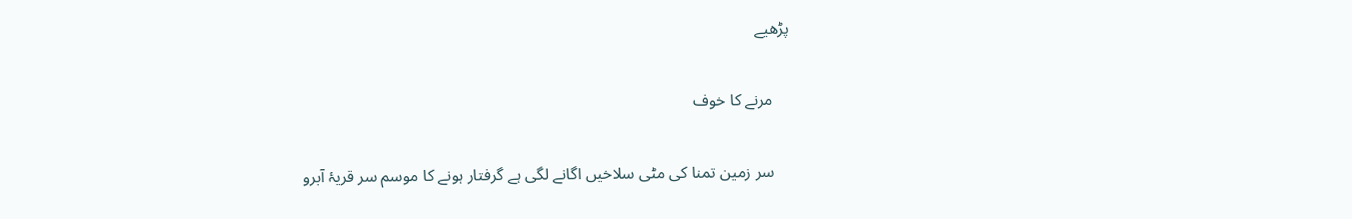پڑھیے

    مرنے کا خوف

    سر زمین تمنا کی مٹی سلاخیں اگانے لگی ہے گرفتار ہونے کا موسم سر قریۂ آبرو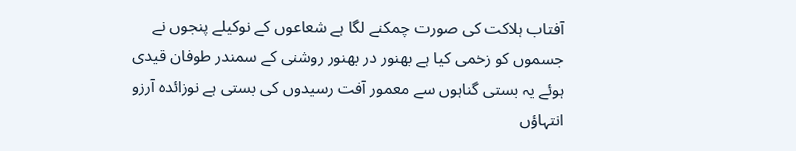آفتاب ہلاکت کی صورت چمکنے لگا ہے شعاعوں کے نوکیلے پنجوں نے جسموں کو زخمی کیا ہے بھنور در بھنور روشنی کے سمندر طوفان قیدی ہوئے یہ بستی گناہوں سے معمور آفت رسیدوں کی بستی ہے نوزائدہ آرزو انتہاؤں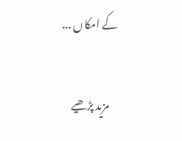کے امکاں ...

    مزید پڑھیے